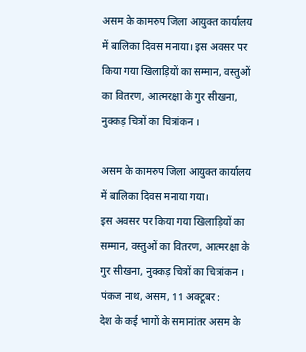असम के कामरुप जिला आयुक्त कार्यालय में बालिका दिवस मनाया। इस अवसर पर किया गया खिलाड़ियों का सम्मान, वस्तुओं का वितरण, आत्मरक्षा के गुर सीखना, नुक्कड़ चित्रों का चित्रांकन ।

असम के कामरुप जिला आयुक्त कार्यालय में बालिका दिवस मनाया गया।
इस अवसर पर किया गया खिलाड़ियों का सम्मान, वस्तुओं का वितरण, आत्मरक्षा के गुर सीखना, नुक्कड़ चित्रों का चित्रांकन ।
पंकज नाथ, असम, 11 अक्टूबर :
देश के कई भागों के समानांतर असम के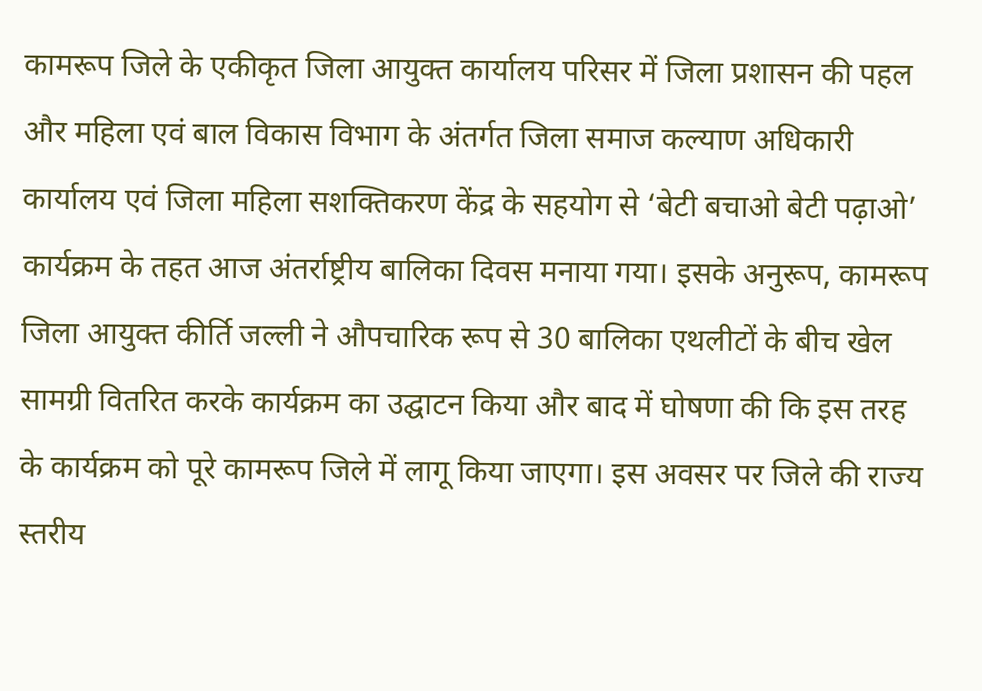कामरूप जिले के एकीकृत जिला आयुक्त कार्यालय परिसर में जिला प्रशासन की पहल और महिला एवं बाल विकास विभाग के अंतर्गत जिला समाज कल्याण अधिकारी कार्यालय एवं जिला महिला सशक्तिकरण केंद्र के सहयोग से ‘बेटी बचाओ बेटी पढ़ाओ’ कार्यक्रम के तहत आज अंतर्राष्ट्रीय बालिका दिवस मनाया गया। इसके अनुरूप, कामरूप जिला आयुक्त कीर्ति जल्ली ने औपचारिक रूप से 30 बालिका एथलीटों के बीच खेल सामग्री वितरित करके कार्यक्रम का उद्घाटन किया और बाद में घोषणा की कि इस तरह के कार्यक्रम को पूरे कामरूप जिले में लागू किया जाएगा। इस अवसर पर जिले की राज्य स्तरीय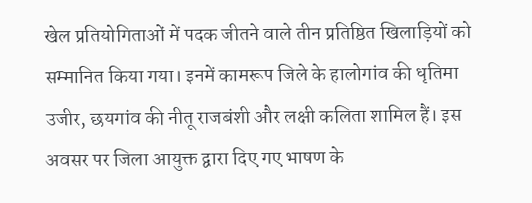खेल प्रतियोगिताओं में पदक जीतने वाले तीन प्रतिष्ठित खिलाड़ियों को सम्मानित किया गया। इनमें कामरूप जिले के हालोगांव की धृतिमा उजीर, छयगांव की नीतू राजबंशी और लक्षी कलिता शामिल हैं। इस अवसर पर जिला आयुक्त द्वारा दिए गए भाषण के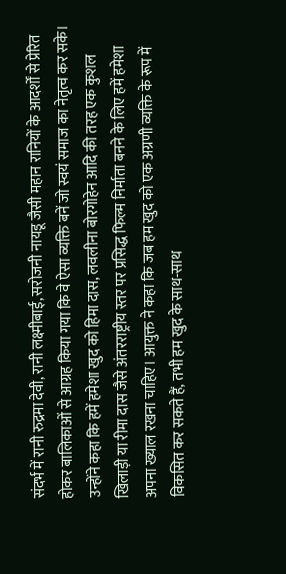संदर्भ में रानी रुद्रमा देवी, रानी लक्ष्मीबाई, सरोजनी नायडू जैसी महान रानियों के आदर्शों से प्रेरित होकर बालिकाओं से आग्रह किया गया कि वे ऐसा व्यक्ति बनें जो स्वयं समाज का नेतृत्व कर सके। उन्होंने कहा कि हमें हमेशा खुद को हिमा दास, लवलीना बोरगोहेन आदि की तरह एक कुशल खिलाड़ी या रीमा दास जैसे अंतरराष्ट्रीय स्तर पर प्रसिद्ध फिल्म निर्माता बनने के लिए हमें हमेशा अपना ख्याल रखना चाहिए। आयुक्त ने कहा कि जब हम खुद को एक अग्रणी व्यक्ति के रूप में विकसित कर सकते हैं, तभी हम खुद के साथ-साथ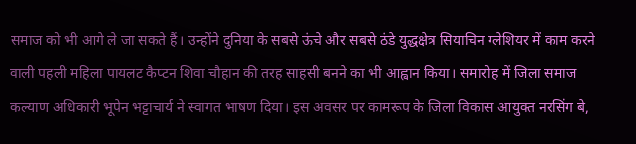समाज को भी आगे ले जा सकते हैं। उन्होंने दुनिया के सबसे ऊंचे और सबसे ठंडे युद्धक्षेत्र सियाचिन ग्लेशियर में काम करने वाली पहली महिला पायलट कैप्टन शिवा चौहान की तरह साहसी बनने का भी आह्वान किया। समारोह में जिला समाज कल्याण अधिकारी भूपेन भट्टाचार्य ने स्वागत भाषण दिया। इस अवसर पर कामरूप के जिला विकास आयुक्त नरसिंग बे,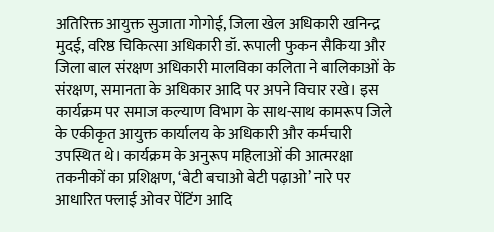अतिरिक्त आयुक्त सुजाता गोगोई, जिला खेल अधिकारी खनिन्द्र मुदई, वरिष्ठ चिकित्सा अधिकारी डॉ. रूपाली फुकन सैकिया और जिला बाल संरक्षण अधिकारी मालविका कलिता ने बालिकाओं के संरक्षण, समानता के अधिकार आदि पर अपने विचार रखे। इस कार्यक्रम पर समाज कल्याण विभाग के साथ-साथ कामरूप जिले के एकीकृत आयुक्त कार्यालय के अधिकारी और कर्मचारी उपस्थित थे। कार्यक्रम के अनुरूप महिलाओं की आत्मरक्षा तकनीकों का प्रशिक्षण, ‘बेटी बचाओ बेटी पढ़ाओ’ नारे पर आधारित फ्लाई ओवर पेंटिंग आदि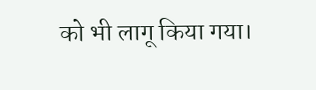को भी लागू किया गया।